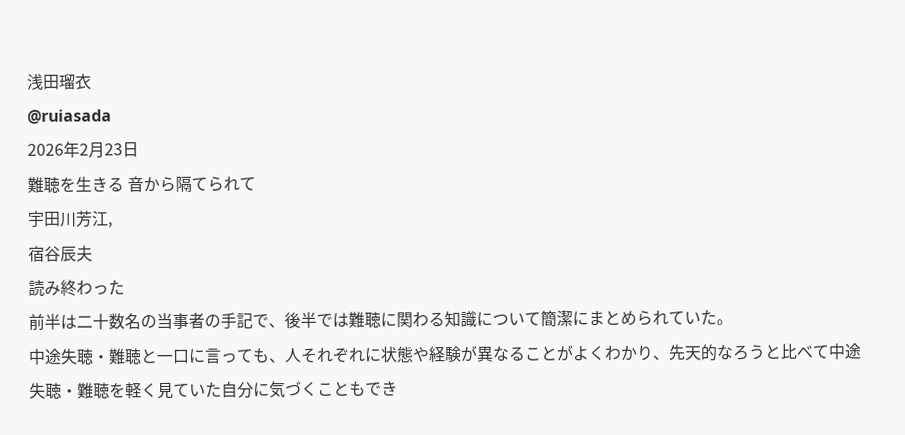浅田瑠衣
@ruiasada
2026年2月23日
難聴を生きる 音から隔てられて
宇田川芳江,
宿谷辰夫
読み終わった
前半は二十数名の当事者の手記で、後半では難聴に関わる知識について簡潔にまとめられていた。
中途失聴・難聴と一口に言っても、人それぞれに状態や経験が異なることがよくわかり、先天的なろうと比べて中途失聴・難聴を軽く見ていた自分に気づくこともでき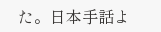た。日本手話よ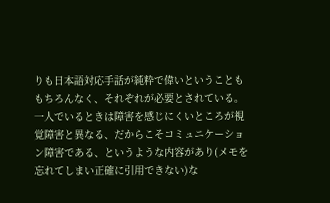りも日本語対応手話が純粋で偉いということももちろんなく、それぞれが必要とされている。
一人でいるときは障害を感じにくいところが視覚障害と異なる、だからこそコミュニケーション障害である、というような内容があり(メモを忘れてしまい正確に引用できない)な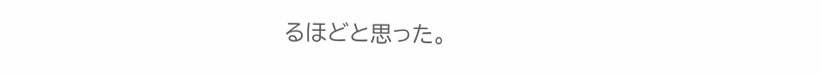るほどと思った。